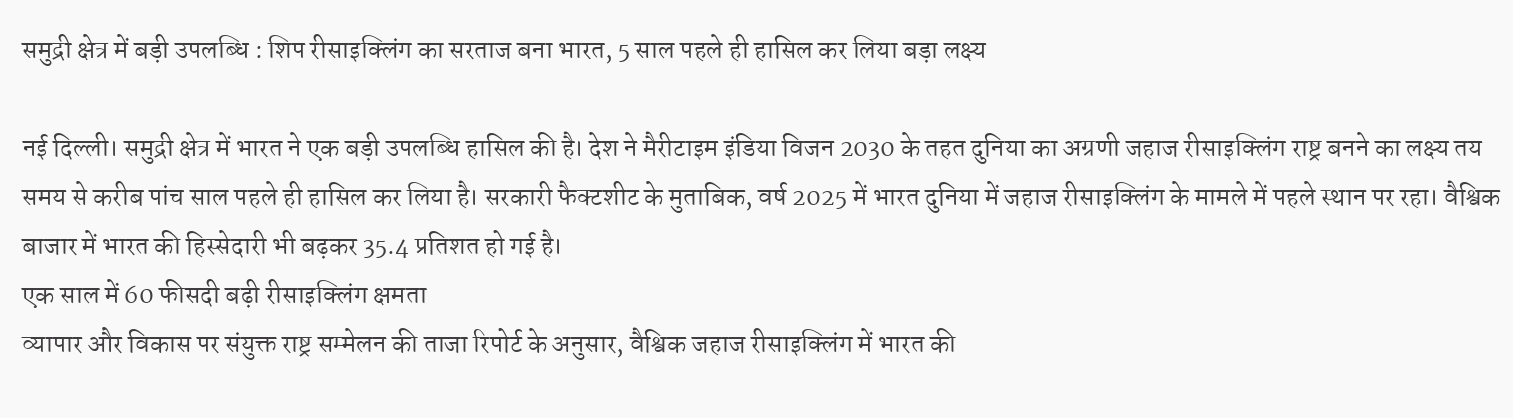समुद्री क्षेत्र में बड़ी उपलब्धि : शिप रीसाइक्लिंग का सरताज बना भारत, 5 साल पहले ही हासिल कर लिया बड़ा लक्ष्य

नई दिल्ली। समुद्री क्षेत्र में भारत ने एक बड़ी उपलब्धि हासिल की है। देश ने मैरीटाइम इंडिया विजन 2030 के तहत दुनिया का अग्रणी जहाज रीसाइक्लिंग राष्ट्र बनने का लक्ष्य तय समय से करीब पांच साल पहले ही हासिल कर लिया है। सरकारी फैक्टशीट के मुताबिक, वर्ष 2025 में भारत दुनिया में जहाज रीसाइक्लिंग के मामले में पहले स्थान पर रहा। वैश्विक बाजार में भारत की हिस्सेदारी भी बढ़कर 35.4 प्रतिशत हो गई है।
एक साल में 60 फीसदी बढ़ी रीसाइक्लिंग क्षमता
व्यापार और विकास पर संयुक्त राष्ट्र सम्मेलन की ताजा रिपोर्ट के अनुसार, वैश्विक जहाज रीसाइक्लिंग में भारत की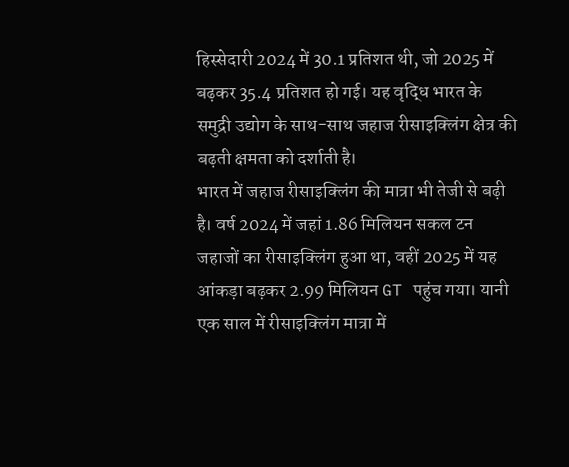हिस्सेदारी 2024 में 30.1 प्रतिशत थी, जो 2025 में बढ़कर 35.4 प्रतिशत हो गई। यह वृद्धि भारत के समुद्री उद्योग के साथ-साथ जहाज रीसाइक्लिंग क्षेत्र की बढ़ती क्षमता को दर्शाती है।
भारत में जहाज रीसाइक्लिंग की मात्रा भी तेजी से बढ़ी है। वर्ष 2024 में जहां 1.86 मिलियन सकल टन जहाजों का रीसाइक्लिंग हुआ था, वहीं 2025 में यह आंकड़ा बढ़कर 2.99 मिलियन GT पहुंच गया। यानी एक साल में रीसाइक्लिंग मात्रा में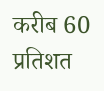करीब 60 प्रतिशत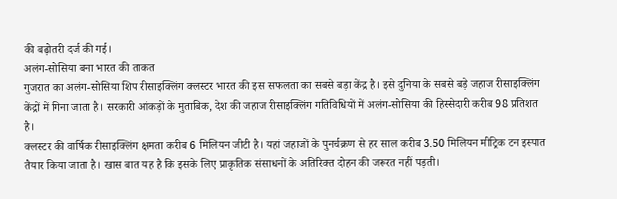की बढ़ोतरी दर्ज की गई।
अलंग-सोसिया बना भारत की ताकत
गुजरात का अलंग-सोसिया शिप रीसाइक्लिंग क्लस्टर भारत की इस सफलता का सबसे बड़ा केंद्र है। इसे दुनिया के सबसे बड़े जहाज रीसाइक्लिंग केंद्रों में गिना जाता है। सरकारी आंकड़ों के मुताबिक, देश की जहाज रीसाइक्लिंग गतिविधियों में अलंग-सोसिया की हिस्सेदारी करीब 98 प्रतिशत है।
क्लस्टर की वार्षिक रीसाइक्लिंग क्षमता करीब 6 मिलियन जीटी है। यहां जहाजों के पुनर्चक्रण से हर साल करीब 3.50 मिलियन मीट्रिक टन इस्पात तैयार किया जाता है। खास बात यह है कि इसके लिए प्राकृतिक संसाधनों के अतिरिक्त दोहन की जरूरत नहीं पड़ती।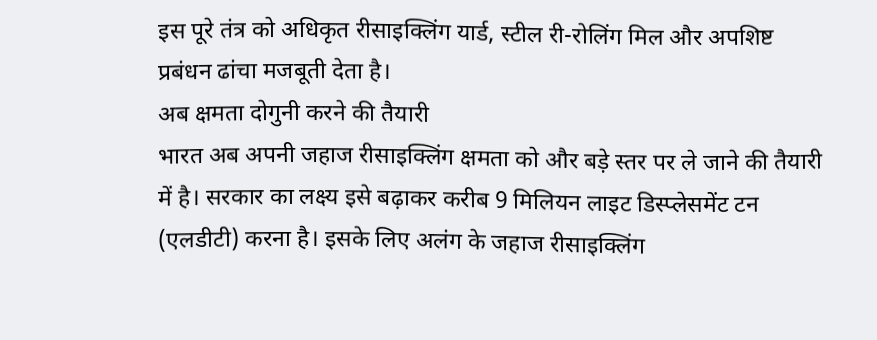इस पूरे तंत्र को अधिकृत रीसाइक्लिंग यार्ड, स्टील री-रोलिंग मिल और अपशिष्ट प्रबंधन ढांचा मजबूती देता है।
अब क्षमता दोगुनी करने की तैयारी
भारत अब अपनी जहाज रीसाइक्लिंग क्षमता को और बड़े स्तर पर ले जाने की तैयारी में है। सरकार का लक्ष्य इसे बढ़ाकर करीब 9 मिलियन लाइट डिस्प्लेसमेंट टन (एलडीटी) करना है। इसके लिए अलंग के जहाज रीसाइक्लिंग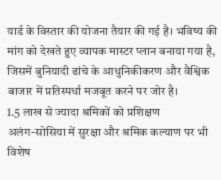यार्ड के विस्तार की योजना तैयार की गई है। भविष्य की मांग को देखते हुए व्यापक मास्टर प्लान बनाया गया है, जिसमें बुनियादी ढांचे के आधुनिकीकरण और वैश्विक बाजार में प्रतिस्पर्धा मजबूत करने पर जोर है।
1.5 लाख से ज्यादा श्रमिकों को प्रशिक्षण
अलंग-सोसिया में सुरक्षा और श्रमिक कल्याण पर भी विशेष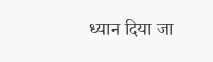ध्यान दिया जा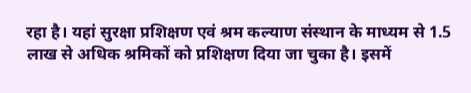रहा है। यहां सुरक्षा प्रशिक्षण एवं श्रम कल्याण संस्थान के माध्यम से 1.5 लाख से अधिक श्रमिकों को प्रशिक्षण दिया जा चुका है। इसमें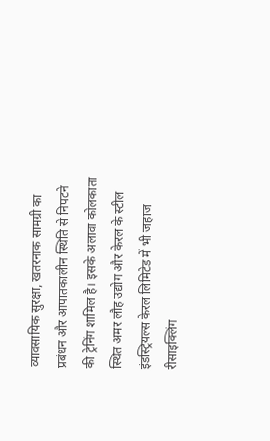व्यावसायिक सुरक्षा, खतरनाक सामग्री का प्रबंधन और आपातकालीन स्थिति से निपटने की ट्रेनिंग शामिल है। इसके अलावा कोलकाता स्थित अमर लौह उद्योग और केरल के स्टील इंडस्ट्रियल्स केरल लिमिटेड में भी जहाज रीसाइक्लिंग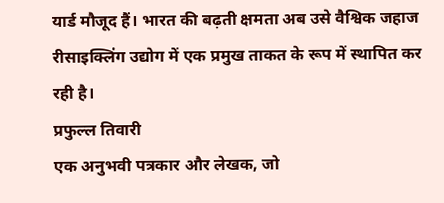यार्ड मौजूद हैं। भारत की बढ़ती क्षमता अब उसे वैश्विक जहाज रीसाइक्लिंग उद्योग में एक प्रमुख ताकत के रूप में स्थापित कर रही है।
प्रफुल्ल तिवारी
एक अनुभवी पत्रकार और लेखक, जो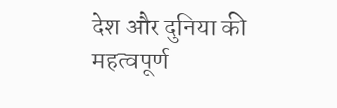देश और दुनिया की महत्वपूर्ण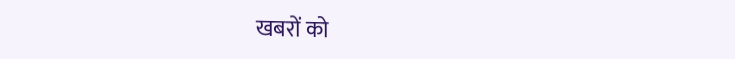खबरों को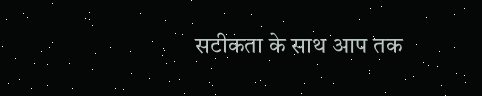सटीकता के साथ आप तक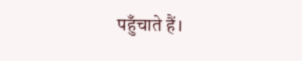पहुँचाते हैं।